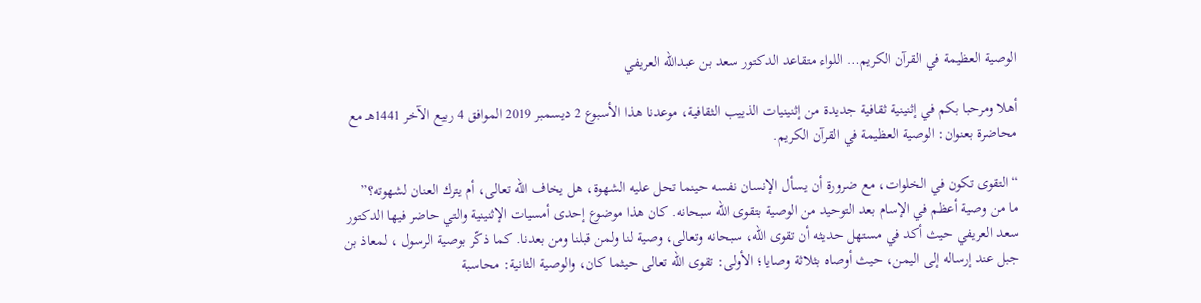الوصية العظيمة في القرآن الكريم… اللواء متقاعد الدكتور سعد بن عبدالله العريفي

أهلا ومرحبا بكم في إثنينية ثقافية جديدة من إثنينيات الذييب الثقافية، موعدنا هذا الأسبوع 2 ديسمبر 2019 الموافق 4 ربيع الآخر 1441هـ مع محاضرة بعنوان: الوصية العظيمة في القرآن الكريم.

“التقوى تكون في الخلوات، مع ضرورة أن يسأل الإنسان نفسه حينما تحل عليه الشهوة، هل يخاف الله تعالى، أم يترك العنان لشهوته؟”
ما من وصية أعظم في الإسام بعد التوحيد من الوصية بتقوى الله سبحانه. كان هذا موضوع إحدى أمسيات الإثنينية والتي حاضر فيها الدكتور سعد العريفي حيث أكد في مستهل حديثه أن تقوى الله، سبحانه وتعالى، وصية لنا ولمن قبلنا ومن بعدنا. كما ذكّر بوصية الرسول ، لمعاذ بن جبل عند إرساله إلى اليمن، حيث أوصاه بثلاثة وصايا؛ الأولى: تقوى الله تعالى حيثما كان، والوصية الثانية: محاسبة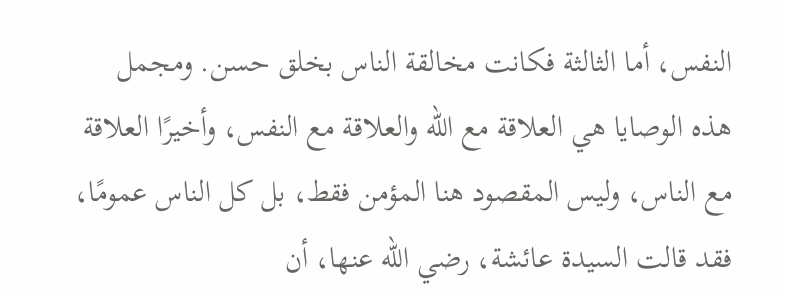النفس، أما الثالثة فكانت مخالقة الناس بخلق حسن. ومجمل هذه الوصايا هي العلاقة مع الله والعلاقة مع النفس، وأخيرًا العلاقة مع الناس، وليس المقصود هنا المؤمن فقط، بل كل الناس عمومًا، فقد قالت السيدة عائشة، رضي الله عنها، أن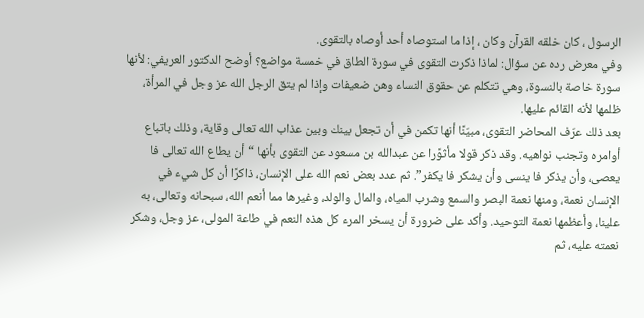الرسول ، كان خلقه القرآن وكان ، إذا ما استوصاه أحد أوصاه بالتقوى.
وفي معرض رده عن سؤال: لماذا ذكرت التقوى في سورة الطاق في خمسة مواضع؟ أوضح الدكتور العريفي: لأنها سورة خاصة بالنسوة، وهي تتكلم عن حقوق النساء وهن ضعيفات وإذا لم يتق الرجل الله عز وجل في المرأة، ظلمها لأنه القائم عليها.
بعد ذلك عرّف المحاضر التقوى، مبيّنًا أنها تكمن في أن تجعل بينك وبين عذاب الله تعالى وقاية، وذلك باتباع أوامره وتجنب نواهيه. وقد ذكر قولا مأثوًرا عن عبدالله بن مسعود عن التقوى بأنها “أن يطاع الله تعالى فا يعصى، وأن يذكر فا ينسى وأن يشكر فا يكفر”. ثم عدد بعض نعم الله على الإنسان، ذاكرًا أن كل شيء في الإنسان نعمة، ومنها نعمة البصر والسمع وشرب المياه، والمال والولد، وغيرها مما أنعم الله، سبحانه وتعالى، به علينا، وأعظمها نعمة التوحيد. وأكد على ضرورة أن يسخر المرء كل هذه النعم في طاعة المولى، عز وجل، وشكر نعمته عليه، ثم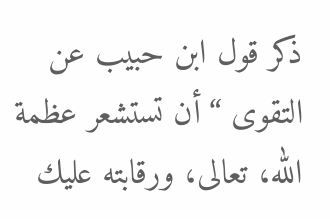ذكر قول ابن حبيب عن التقوى “أن تستشعر عظمة الله، تعالى، ورقابته عليك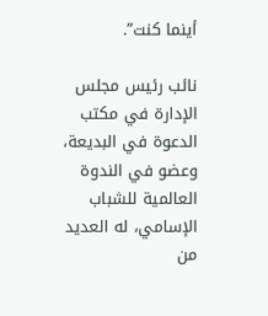أينما كنت”.

نائب رئيس مجلس الإدارة في مكتب الدعوة في البديعة، وعضو في الندوة العالمية للشباب الإسامي، له العديد من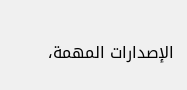الإصدارات المهمة،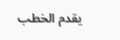يقدم الخطب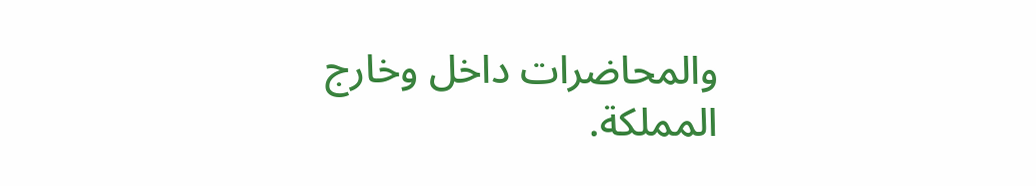والمحاضرات داخل وخارج المملكة.